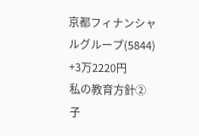京都フィナンシャルグループ(5844) +3万2220円
私の教育方針②
子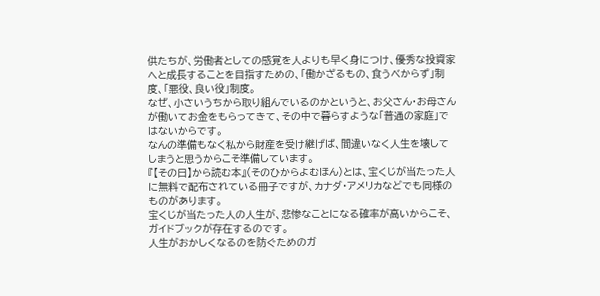供たちが、労働者としての感覚を人よりも早く身につけ、優秀な投資家へと成長することを目指すための、「働かざるもの、食うべからず」制度、「悪役、良い役」制度。
なぜ、小さいうちから取り組んでいるのかというと、お父さん・お母さんが働いてお金をもらってきて、その中で暮らすような「普通の家庭」ではないからです。
なんの準備もなく私から財産を受け継げば、間違いなく人生を壊してしまうと思うからこそ準備しています。
『【その日】から読む本』(そのひからよむほん)とは、宝くじが当たった人に無料で配布されている冊子ですが、カナダ・アメリカなどでも同様のものがあります。
宝くじが当たった人の人生が、悲惨なことになる確率が高いからこそ、ガイドブックが存在するのです。
人生がおかしくなるのを防ぐためのガ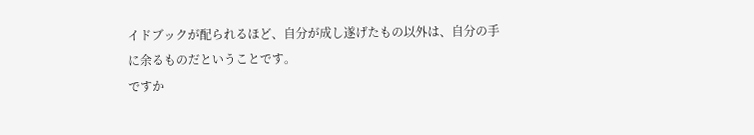イドブックが配られるほど、自分が成し遂げたもの以外は、自分の手に余るものだということです。
ですか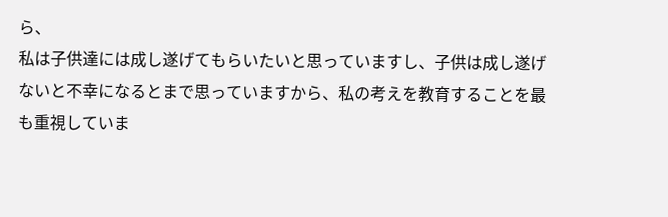ら、
私は子供達には成し遂げてもらいたいと思っていますし、子供は成し遂げないと不幸になるとまで思っていますから、私の考えを教育することを最も重視していま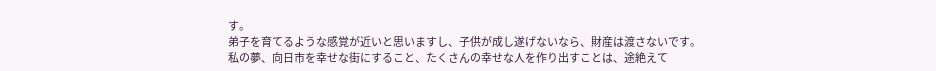す。
弟子を育てるような感覚が近いと思いますし、子供が成し遂げないなら、財産は渡さないです。
私の夢、向日市を幸せな街にすること、たくさんの幸せな人を作り出すことは、途絶えて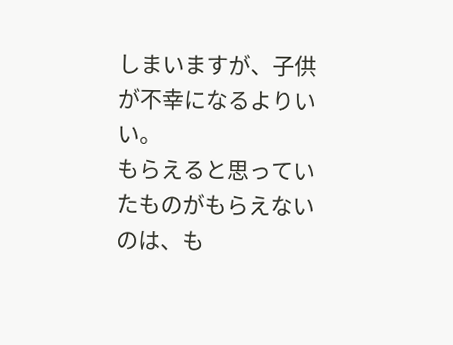しまいますが、子供が不幸になるよりいい。
もらえると思っていたものがもらえないのは、も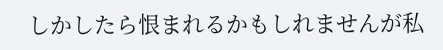しかしたら恨まれるかもしれませんが私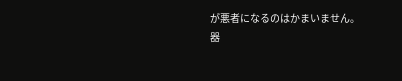が悪者になるのはかまいません。
器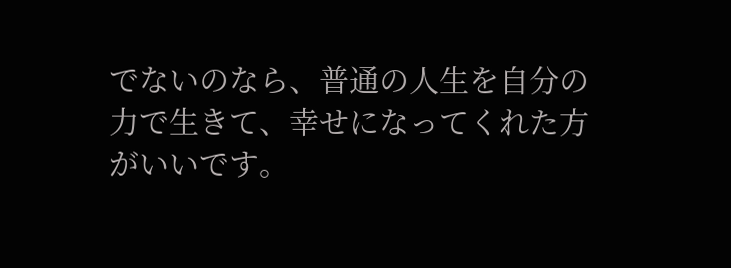でないのなら、普通の人生を自分の力で生きて、幸せになってくれた方がいいです。